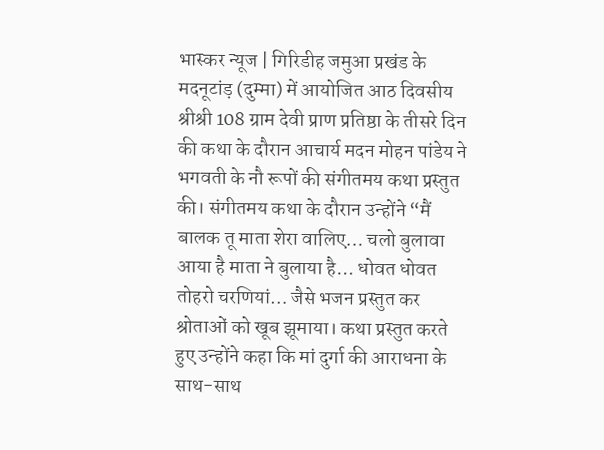भास्कर न्यूज | गिरिडीह जमुआ प्रखंड के मदनूटांड़ (दुम्मा) में आयोजित आठ दिवसीय श्रीश्री 108 ग्राम देवी प्राण प्रतिष्ठा के तीसरे दिन की कथा के दौरान आचार्य मदन मोहन पांडेय ने भगवती के नौ रूपों की संगीतमय कथा प्रस्तुत की। संगीतमय कथा के दौरान उन्होंने “मैं बालक तू माता शेरा वालिए… चलो बुलावा आया है माता ने बुलाया है… धोवत धोवत तोहरो चरणियां… जैसे भजन प्रस्तुत कर श्रोताओं को खूब झूमाया। कथा प्रस्तुत करते हुए उन्होंने कहा कि मां दुर्गा की आराधना के साथ-साथ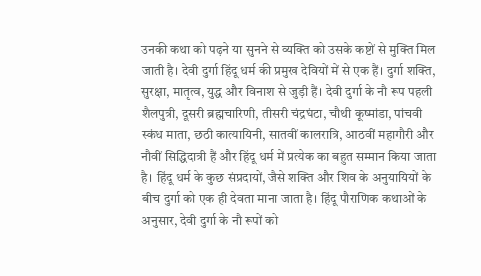उनकी कथा को पढ़ने या सुनने से व्यक्ति को उसके कष्टों से मुक्ति मिल जाती है। देवी दुर्गा हिंदू धर्म की प्रमुख देवियों में से एक हैं। दुर्गा शक्ति, सुरक्षा, मातृत्व, युद्ध और विनाश से जुड़ी हैं। देवी दुर्गा के नौ रूप पहली शैलपुत्री, दूसरी ब्रह्मचारिणी, तीसरी चंद्रघंटा, चौथी कूष्मांडा, पांचवी स्कंध माता, छठी कात्यायिनी, सातवीं कालरात्रि, आठवीं महागौरी और नौवीं सिद्धिदात्री हैं और हिंदू धर्म में प्रत्येक का बहुत सम्मान किया जाता है। हिंदू धर्म के कुछ संप्रदायों, जैसे शक्ति और शिव के अनुयायियों के बीच दुर्गा को एक ही देवता माना जाता है। हिंदू पौराणिक कथाओं के अनुसार, देवी दुर्गा के नौ रूपों को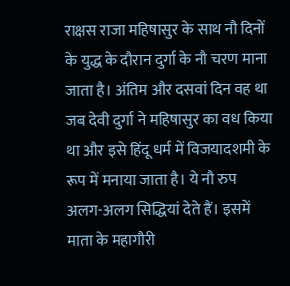राक्षस राजा महिषासुर के साथ नौ दिनों के युद्ध के दौरान दुर्गा के नौ चरण माना जाता है। अंतिम और दसवां दिन वह था जब देवी दुर्गा ने महिषासुर का वध किया था और इसे हिंदू धर्म में विजयादशमी के रूप में मनाया जाता है। ये नौ रुप अलग-अलग सिद्धियां देते हैं। इसमें माता के महागौरी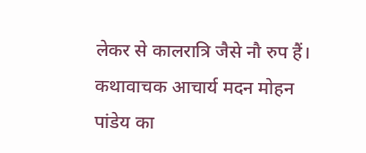लेकर से कालरात्रि जैसे नौ रुप हैं। कथावाचक आचार्य मदन मोहन पांडेय का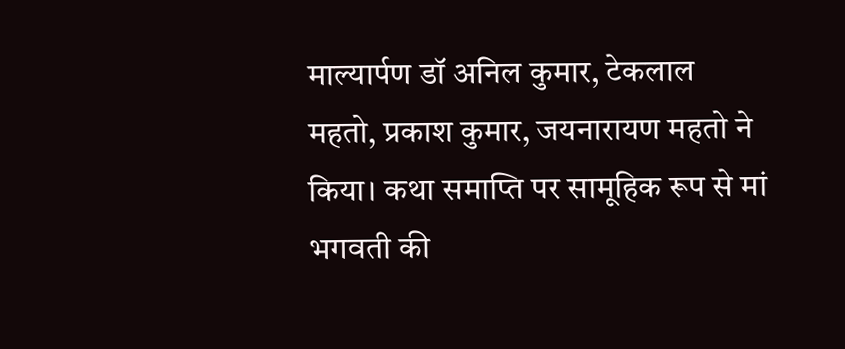माल्यार्पण डॉ अनिल कुमार, टेकलाल महतो, प्रकाश कुमार, जयनारायण महतो ने किया। कथा समाप्ति पर सामूहिक रूप से मां भगवती की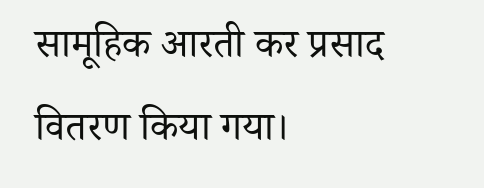सामूहिक आरती कर प्रसाद वितरण किया गया।